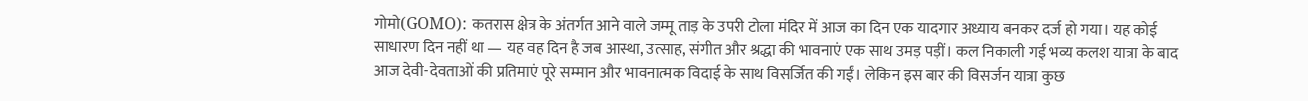गोमो(GOMO): कतरास क्षेत्र के अंतर्गत आने वाले जम्मू ताड़ के उपरी टोला मंदिर में आज का दिन एक यादगार अध्याय बनकर दर्ज हो गया। यह कोई साधारण दिन नहीं था — यह वह दिन है जब आस्था, उत्साह, संगीत और श्रद्धा की भावनाएं एक साथ उमड़ पड़ीं। कल निकाली गई भव्य कलश यात्रा के बाद आज देवी-देवताओं की प्रतिमाएं पूरे सम्मान और भावनात्मक विदाई के साथ विसर्जित की गईं। लेकिन इस बार की विसर्जन यात्रा कुछ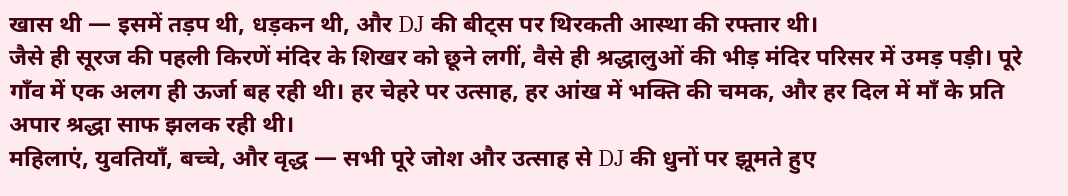खास थी — इसमें तड़प थी, धड़कन थी, और DJ की बीट्स पर थिरकती आस्था की रफ्तार थी।
जैसे ही सूरज की पहली किरणें मंदिर के शिखर को छूने लगीं, वैसे ही श्रद्धालुओं की भीड़ मंदिर परिसर में उमड़ पड़ी। पूरे गाँव में एक अलग ही ऊर्जा बह रही थी। हर चेहरे पर उत्साह, हर आंख में भक्ति की चमक, और हर दिल में माँ के प्रति अपार श्रद्धा साफ झलक रही थी।
महिलाएं, युवतियाँ, बच्चे, और वृद्ध — सभी पूरे जोश और उत्साह से DJ की धुनों पर झूमते हुए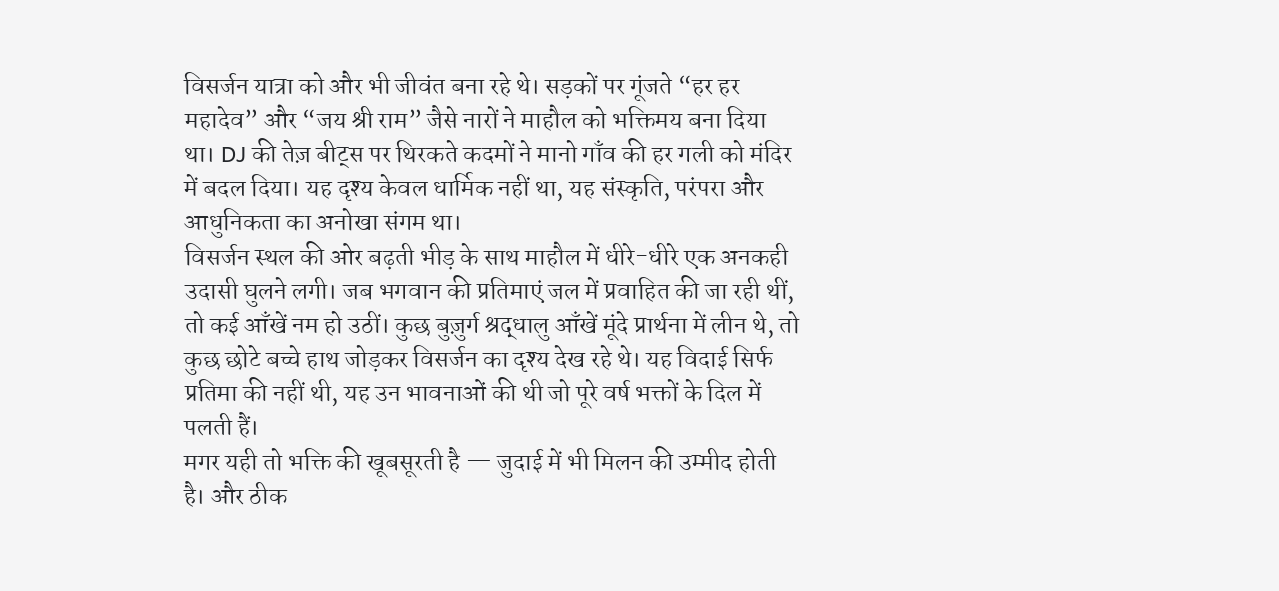विसर्जन यात्रा को और भी जीवंत बना रहे थे। सड़कों पर गूंजते “हर हर महादेव” और “जय श्री राम” जैसे नारों ने माहौल को भक्तिमय बना दिया था। DJ की तेज़ बीट्स पर थिरकते कदमों ने मानो गाँव की हर गली को मंदिर में बदल दिया। यह दृश्य केवल धार्मिक नहीं था, यह संस्कृति, परंपरा और आधुनिकता का अनोखा संगम था।
विसर्जन स्थल की ओर बढ़ती भीड़ के साथ माहौल में धीरे-धीरे एक अनकही उदासी घुलने लगी। जब भगवान की प्रतिमाएं जल में प्रवाहित की जा रही थीं, तो कई आँखें नम हो उठीं। कुछ बुज़ुर्ग श्रद्धालु आँखें मूंदे प्रार्थना में लीन थे, तो कुछ छोटे बच्चे हाथ जोड़कर विसर्जन का दृश्य देख रहे थे। यह विदाई सिर्फ प्रतिमा की नहीं थी, यह उन भावनाओं की थी जो पूरे वर्ष भक्तों के दिल में पलती हैं।
मगर यही तो भक्ति की खूबसूरती है — जुदाई में भी मिलन की उम्मीद होती है। और ठीक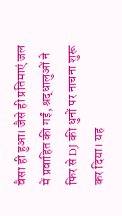वैसा ही हुआ। जैसे ही प्रतिमाएं जल में प्रवाहित की गईं, श्रद्धालुओं ने फिर से DJ की धुनों पर नाचना शुरू कर दिया। यह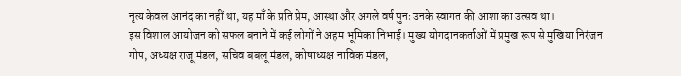नृत्य केवल आनंद का नहीं था, यह माँ के प्रति प्रेम, आस्था और अगले वर्ष पुनः उनके स्वागत की आशा का उत्सव था।
इस विशाल आयोजन को सफल बनाने में कई लोगों ने अहम भूमिका निभाई। मुख्य योगदानकर्ताओं में प्रमुख रूप से मुखिया निरंजन गोप, अध्यक्ष राजू मंडल, सचिव बबलू मंडल, कोषाध्यक्ष नाविक मंडल,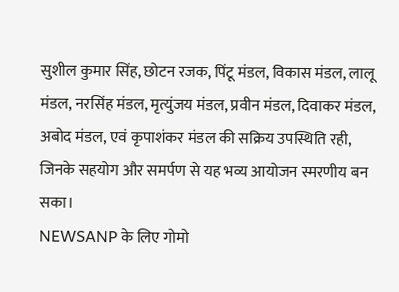सुशील कुमार सिंह, छोटन रजक, पिंटू मंडल, विकास मंडल, लालू मंडल, नरसिंह मंडल, मृत्युंजय मंडल, प्रवीन मंडल, दिवाकर मंडल, अबोद मंडल, एवं कृपाशंकर मंडल की सक्रिय उपस्थिति रही, जिनके सहयोग और समर्पण से यह भव्य आयोजन स्मरणीय बन सका।
NEWSANP के लिए गोमो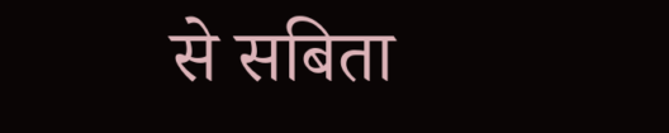से सबिता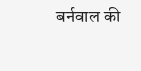बर्नवाल की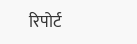रिपोर्ट